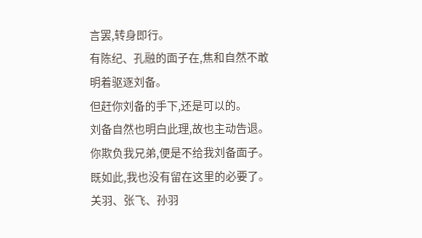言罢,转身即行。
有陈纪、孔融的面子在,焦和自然不敢明着驱逐刘备。
但赶你刘备的手下,还是可以的。
刘备自然也明白此理,故也主动告退。
你欺负我兄弟,便是不给我刘备面子。
既如此,我也没有留在这里的必要了。
关羽、张飞、孙羽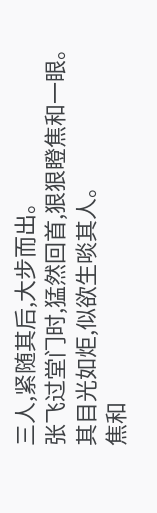三人,紧随其后,大步而出。
张飞过堂门时,猛然回首,狠狠瞪焦和一眼。
其目光如炬,似欲生啖其人。
焦和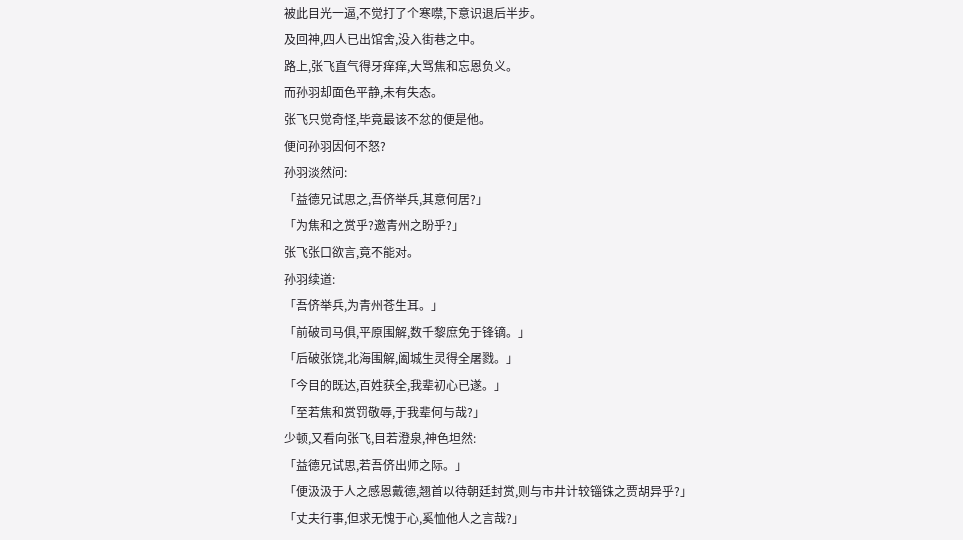被此目光一逼,不觉打了个寒噤,下意识退后半步。
及回神,四人已出馆舍,没入街巷之中。
路上,张飞直气得牙痒痒,大骂焦和忘恩负义。
而孙羽却面色平静,未有失态。
张飞只觉奇怪,毕竟最该不忿的便是他。
便问孙羽因何不怒?
孙羽淡然问:
「益德兄试思之,吾侪举兵,其意何居?」
「为焦和之赏乎?邀青州之盼乎?」
张飞张口欲言,竟不能对。
孙羽续道:
「吾侪举兵,为青州苍生耳。」
「前破司马俱,平原围解,数千黎庶免于锋镝。」
「后破张饶,北海围解,阖城生灵得全屠戮。」
「今目的既达,百姓获全,我辈初心已遂。」
「至若焦和赏罚敬辱,于我辈何与哉?」
少顿,又看向张飞,目若澄泉,神色坦然:
「益德兄试思,若吾侪出师之际。」
「便汲汲于人之感恩戴德,翘首以待朝廷封赏,则与市井计较锱铢之贾胡异乎?」
「丈夫行事,但求无愧于心,奚恤他人之言哉?」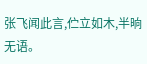张飞闻此言,伫立如木,半晌无语。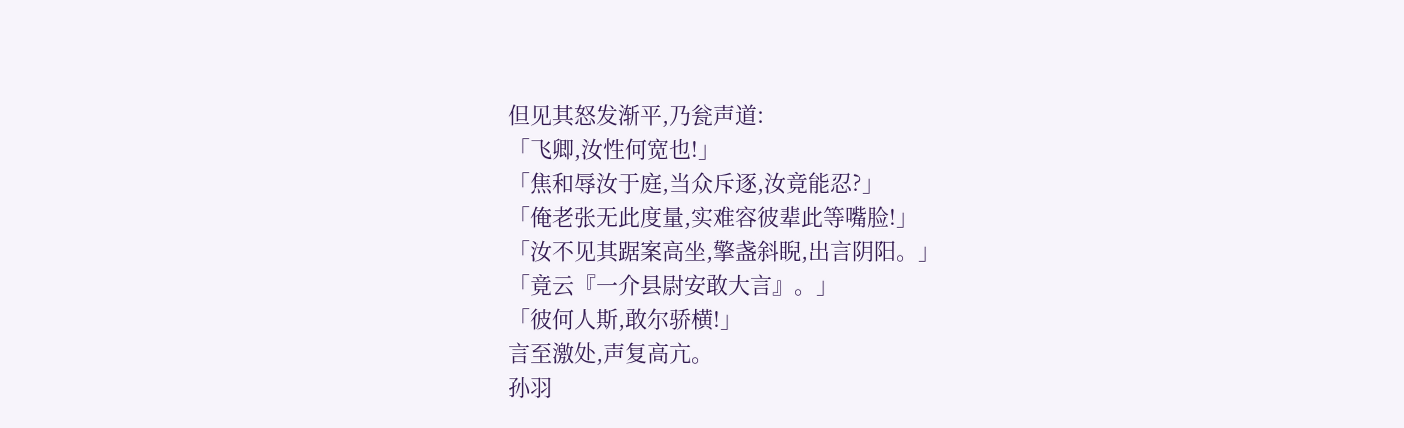但见其怒发渐平,乃瓮声道:
「飞卿,汝性何宽也!」
「焦和辱汝于庭,当众斥逐,汝竟能忍?」
「俺老张无此度量,实难容彼辈此等嘴脸!」
「汝不见其踞案高坐,擎盏斜睨,出言阴阳。」
「竟云『一介县尉安敢大言』。」
「彼何人斯,敢尔骄横!」
言至激处,声复高亢。
孙羽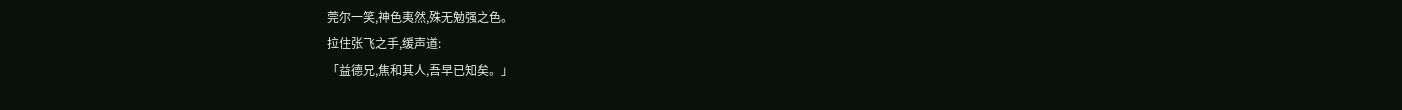莞尔一笑,神色夷然,殊无勉强之色。
拉住张飞之手,缓声道:
「益德兄,焦和其人,吾早已知矣。」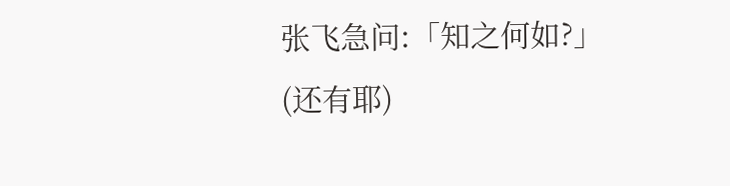张飞急问:「知之何如?」
(还有耶)